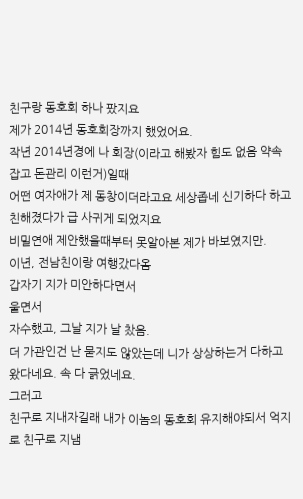친구랑 동호회 하나 팠지요
제가 2014년 동호회장까지 했었어요.
작년 2014년경에 나 회장(이라고 해봤자 힘도 없음 약속잡고 돈관리 이런거)일때
어떤 여자애가 제 동창이더라고요 세상좁네 신기하다 하고 친해졌다가 급 사귀게 되었지요
비밀연애 제안했을때부터 못알아본 제가 바보였지만.
이년, 전남친이랑 여행갔다옴
갑자기 지가 미안하다면서
울면서
자수했고, 그날 지가 날 찼음.
더 가관인건 난 묻지도 않았는데 니가 상상하는거 다하고왔다네요. 속 다 긁었네요.
그러고
친구로 지내자길래 내가 이놈의 동호회 유지해야되서 억지로 친구로 지냄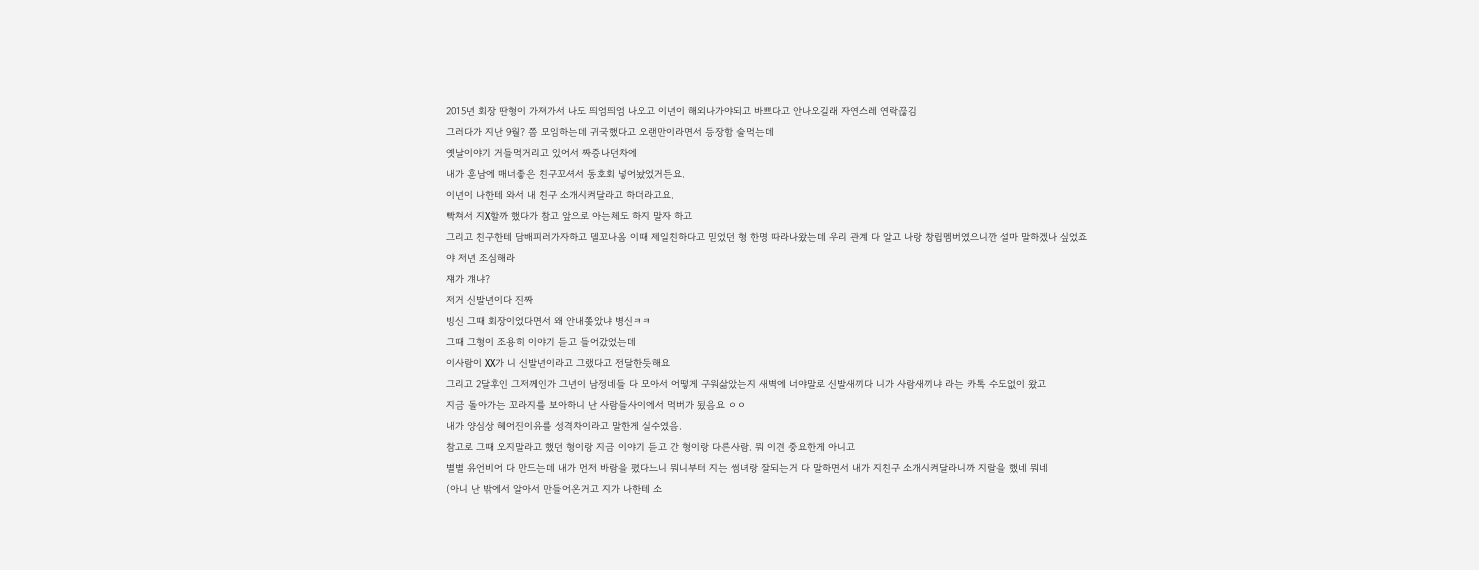2015년 회장 딴형이 가져가서 나도 띄엄띄엄 나오고 이년이 해외나가야되고 바쁘다고 안나오길래 자연스레 연락끊김
그러다가 지난 9월? 쯤 모임하는데 귀국했다고 오랜만이라면서 등장함 술먹는데
옛날이야기 거들먹거리고 있어서 짜증나던차에
내가 훈남에 매너좋은 친구꼬셔서 동호회 넣어놨었거든요.
이년이 나한테 와서 내 친구 소개시켜달라고 하더라고요.
빡쳐서 지X할까 했다가 참고 앞으로 아는체도 하지 말자 하고
그리고 친구한테 담배피러가자하고 델꼬나옴 이때 제일친하다고 믿었던 형 한명 따라나왔는데 우리 관계 다 알고 나랑 창립멤버였으니깐 설마 말하겠나 싶었죠
야 저년 조심해라
쟤가 걔냐?
저거 신발년이다 진짜
빙신 그때 회장이었다면서 왜 안내쫒았냐 병신ㅋㅋ
그때 그형이 조용히 이야기 듣고 들어갔었는데
이사람이 XX가 니 신발년이라고 그랬다고 전달한듯해요
그리고 2달후인 그저께인가 그년이 남정네들 다 모아서 어떻게 구워삶았는지 새벽에 너야말로 신발새끼다 니가 사람새끼냐 라는 카톡 수도없이 왔고
지금 돌아가는 꼬라지를 보아하니 난 사람들사이에서 먹버가 됬음요 ㅇㅇ
내가 양심상 헤어진이유를 성격차이라고 말한게 실수였음.
참고로 그때 오지말라고 했던 형이랑 지금 이야기 듣고 간 형이랑 다른사람. 뭐 이견 중요한게 아니고
별별 유언비어 다 만드는데 내가 먼저 바람을 폈다느니 뭐니부터 지는 썸녀랑 잘되는거 다 말하면서 내가 지친구 소개시켜달라니까 지랄을 했네 뭐네
(아니 난 밖에서 알아서 만들어온거고 지가 나한테 소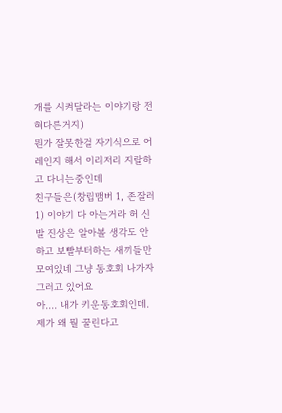개를 시켜달라는 이야기랑 전혀다른거지)
뭔가 잘못한걸 자기식으로 어레인지 해서 이리저리 지랄하고 다니는중인데
친구들은(창립맴버 1, 존잘러1) 이야기 다 아는거라 허 신발 진상은 알아볼 생각도 안하고 보빨부터하는 새끼들만 모여있네 그냥 동호회 나가자 그러고 있어요
아.... 내가 키운동호회인데.
제가 왜 뭘 꿀린다고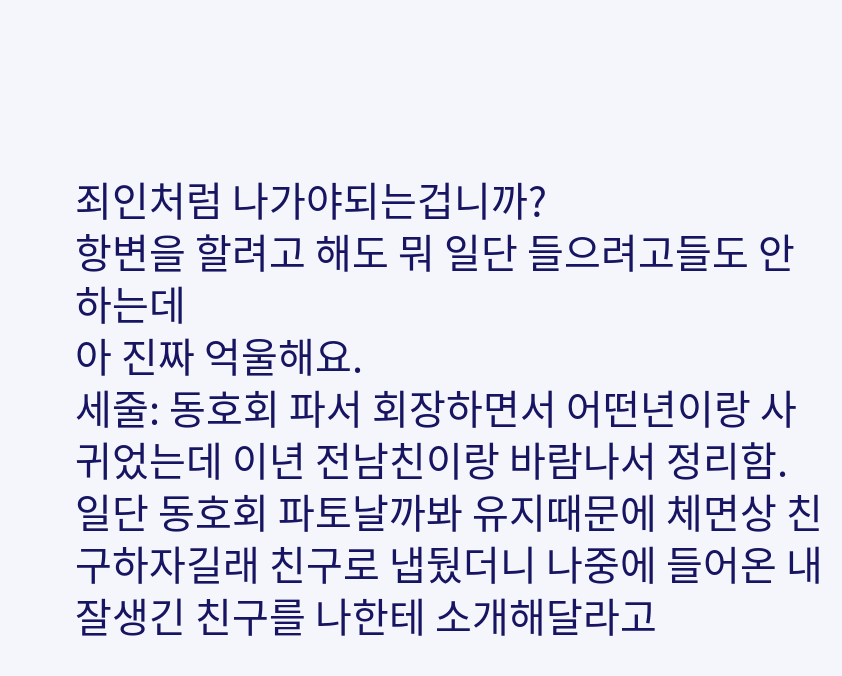죄인처럼 나가야되는겁니까?
항변을 할려고 해도 뭐 일단 들으려고들도 안하는데
아 진짜 억울해요.
세줄: 동호회 파서 회장하면서 어떤년이랑 사귀었는데 이년 전남친이랑 바람나서 정리함.
일단 동호회 파토날까봐 유지때문에 체면상 친구하자길래 친구로 냅뒀더니 나중에 들어온 내 잘생긴 친구를 나한테 소개해달라고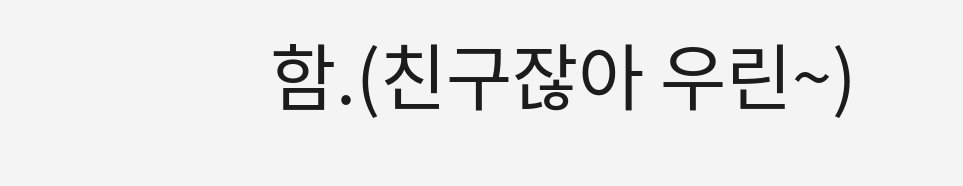함.(친구잖아 우린~)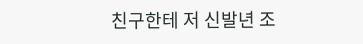친구한테 저 신발년 조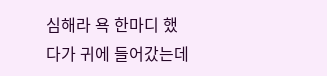심해라 욕 한마디 했다가 귀에 들어갔는데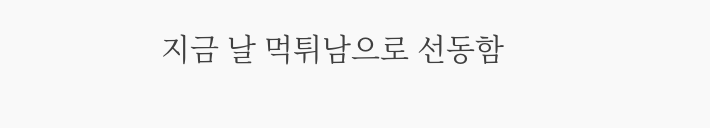지금 날 먹튀남으로 선동함